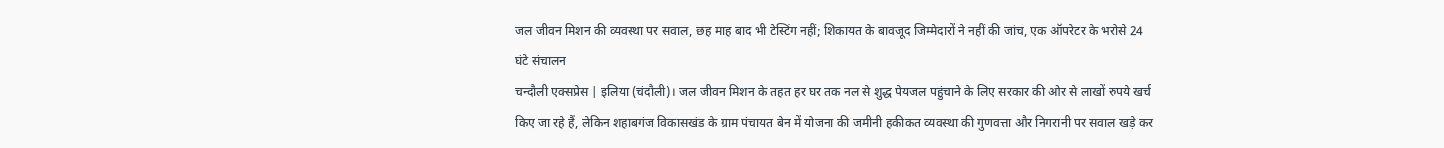जल जीवन मिशन की व्यवस्था पर सवाल, छह माह बाद भी टेस्टिंग नहीं; शिकायत के बावजूद जिम्मेदारों ने नहीं की जांच, एक ऑपरेटर के भरोसे 24 घंटे संचालन
चन्दौली एक्सप्रेस | इलिया (चंदौली)। जल जीवन मिशन के तहत हर घर तक नल से शुद्ध पेयजल पहुंचाने के लिए सरकार की ओर से लाखों रुपये खर्च किए जा रहे हैं, लेकिन शहाबगंज विकासखंड के ग्राम पंचायत बेन में योजना की जमीनी हकीकत व्यवस्था की गुणवत्ता और निगरानी पर सवाल खड़े कर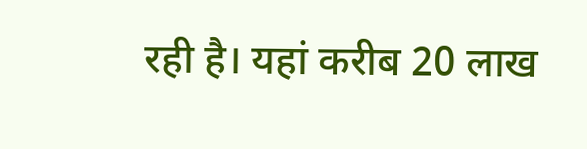रही है। यहां करीब 20 लाख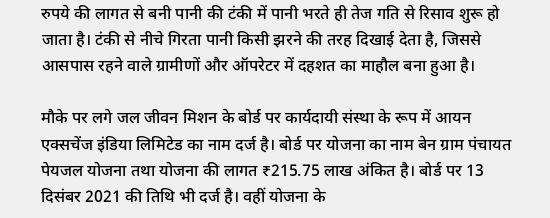रुपये की लागत से बनी पानी की टंकी में पानी भरते ही तेज गति से रिसाव शुरू हो जाता है। टंकी से नीचे गिरता पानी किसी झरने की तरह दिखाई देता है, जिससे आसपास रहने वाले ग्रामीणों और ऑपरेटर में दहशत का माहौल बना हुआ है।

मौके पर लगे जल जीवन मिशन के बोर्ड पर कार्यदायी संस्था के रूप में आयन एक्सचेंज इंडिया लिमिटेड का नाम दर्ज है। बोर्ड पर योजना का नाम बेन ग्राम पंचायत पेयजल योजना तथा योजना की लागत ₹215.75 लाख अंकित है। बोर्ड पर 13 दिसंबर 2021 की तिथि भी दर्ज है। वहीं योजना के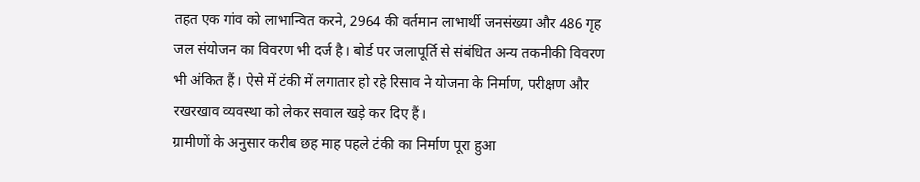तहत एक गांव को लाभान्वित करने, 2964 की वर्तमान लाभार्थी जनसंख्या और 486 गृह जल संयोजन का विवरण भी दर्ज है। बोर्ड पर जलापूर्ति से संबंधित अन्य तकनीकी विवरण भी अंकित हैं। ऐसे में टंकी में लगातार हो रहे रिसाव ने योजना के निर्माण, परीक्षण और रखरखाव व्यवस्था को लेकर सवाल खड़े कर दिए हैं।
ग्रामीणों के अनुसार करीब छह माह पहले टंकी का निर्माण पूरा हुआ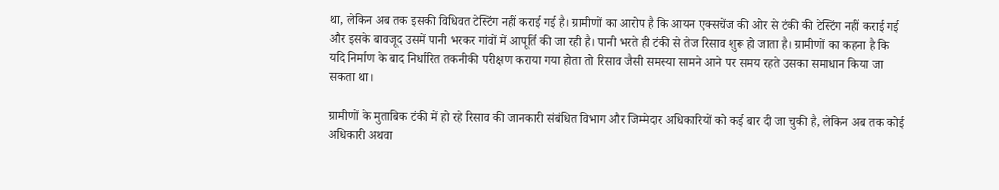था, लेकिन अब तक इसकी विधिवत टेस्टिंग नहीं कराई गई है। ग्रामीणों का आरोप है कि आयन एक्सचेंज की ओर से टंकी की टेस्टिंग नहीं कराई गई और इसके बावजूद उसमें पानी भरकर गांवों में आपूर्ति की जा रही है। पानी भरते ही टंकी से तेज रिसाव शुरू हो जाता है। ग्रामीणों का कहना है कि यदि निर्माण के बाद निर्धारित तकनीकी परीक्षण कराया गया होता तो रिसाव जैसी समस्या सामने आने पर समय रहते उसका समाधान किया जा सकता था।

ग्रामीणों के मुताबिक टंकी में हो रहे रिसाव की जानकारी संबंधित विभाग और जिम्मेदार अधिकारियों को कई बार दी जा चुकी है, लेकिन अब तक कोई अधिकारी अथवा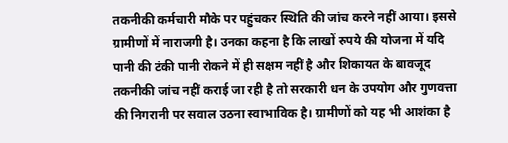तकनीकी कर्मचारी मौके पर पहुंचकर स्थिति की जांच करने नहीं आया। इससे ग्रामीणों में नाराजगी है। उनका कहना है कि लाखों रुपये की योजना में यदि पानी की टंकी पानी रोकने में ही सक्षम नहीं है और शिकायत के बावजूद तकनीकी जांच नहीं कराई जा रही है तो सरकारी धन के उपयोग और गुणवत्ता की निगरानी पर सवाल उठना स्वाभाविक है। ग्रामीणों को यह भी आशंका है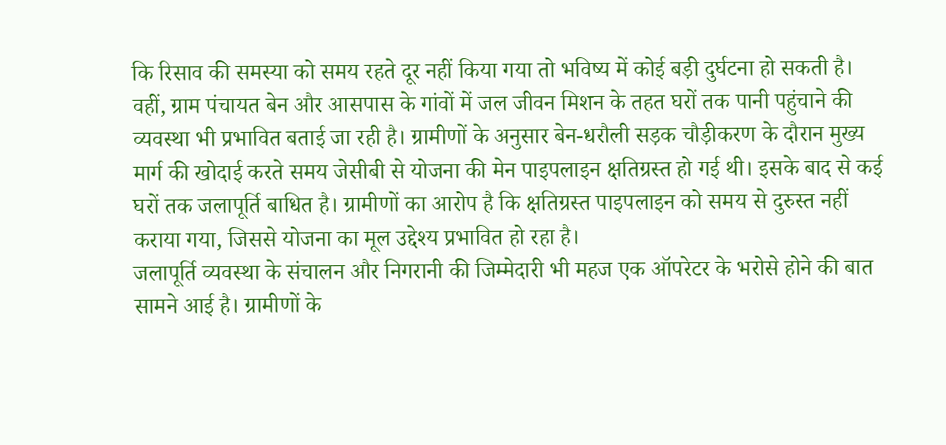कि रिसाव की समस्या को समय रहते दूर नहीं किया गया तो भविष्य में कोई बड़ी दुर्घटना हो सकती है।
वहीं, ग्राम पंचायत बेन और आसपास के गांवों में जल जीवन मिशन के तहत घरों तक पानी पहुंचाने की व्यवस्था भी प्रभावित बताई जा रही है। ग्रामीणों के अनुसार बेन-धरौली सड़क चौड़ीकरण के दौरान मुख्य मार्ग की खोदाई करते समय जेसीबी से योजना की मेन पाइपलाइन क्षतिग्रस्त हो गई थी। इसके बाद से कई घरों तक जलापूर्ति बाधित है। ग्रामीणों का आरोप है कि क्षतिग्रस्त पाइपलाइन को समय से दुरुस्त नहीं कराया गया, जिससे योजना का मूल उद्देश्य प्रभावित हो रहा है।
जलापूर्ति व्यवस्था के संचालन और निगरानी की जिम्मेदारी भी महज एक ऑपरेटर के भरोसे होने की बात सामने आई है। ग्रामीणों के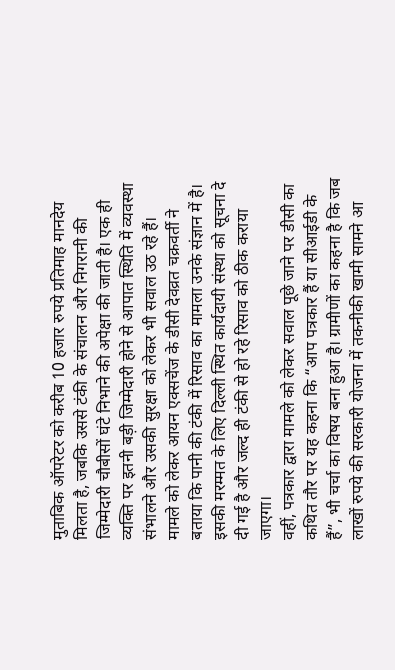मुताबिक ऑपरेटर को करीब 10 हजार रुपये प्रतिमाह मानदेय मिलता है, जबकि उससे टंकी के संचालन और निगरानी की जिम्मेदारी चौबीसों घंटे निभाने की अपेक्षा की जाती है। एक ही व्यक्ति पर इतनी बड़ी जिम्मेदारी होने से आपात स्थिति में व्यवस्था संभालने और उसकी सुरक्षा को लेकर भी सवाल उठ रहे हैं।
मामले को लेकर आयन एक्सचेंज के डीसी देवव्रत चक्रवर्ती ने बताया कि पानी की टंकी में रिसाव का मामला उनके संज्ञान में है। इसकी मरम्मत के लिए दिल्ली स्थित कार्यदायी संस्था को सूचना दे दी गई है और जल्द ही टंकी से हो रहे रिसाव को ठीक कराया जाएगा।
वहीं, पत्रकार द्वारा मामले को लेकर सवाल पूछे जाने पर डीसी का कथित तौर पर यह कहना कि “आप पत्रकार हैं या सीआईडी के हैं”, भी चर्चा का विषय बना हुआ है। ग्रामीणों का कहना है कि जब लाखों रुपये की सरकारी योजना में तकनीकी खामी सामने आ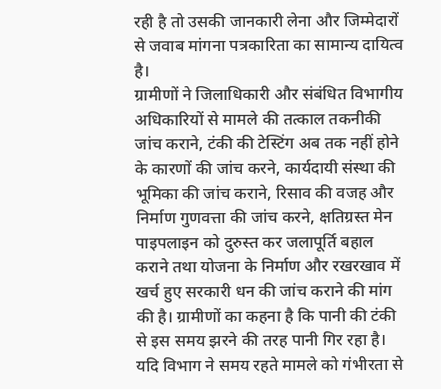रही है तो उसकी जानकारी लेना और जिम्मेदारों से जवाब मांगना पत्रकारिता का सामान्य दायित्व है।
ग्रामीणों ने जिलाधिकारी और संबंधित विभागीय अधिकारियों से मामले की तत्काल तकनीकी जांच कराने, टंकी की टेस्टिंग अब तक नहीं होने के कारणों की जांच करने, कार्यदायी संस्था की भूमिका की जांच कराने, रिसाव की वजह और निर्माण गुणवत्ता की जांच करने, क्षतिग्रस्त मेन पाइपलाइन को दुरुस्त कर जलापूर्ति बहाल कराने तथा योजना के निर्माण और रखरखाव में खर्च हुए सरकारी धन की जांच कराने की मांग की है। ग्रामीणों का कहना है कि पानी की टंकी से इस समय झरने की तरह पानी गिर रहा है। यदि विभाग ने समय रहते मामले को गंभीरता से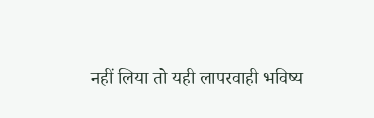नहीं लिया तो यही लापरवाही भविष्य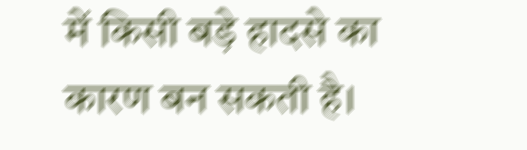में किसी बड़े हादसे का कारण बन सकती है।